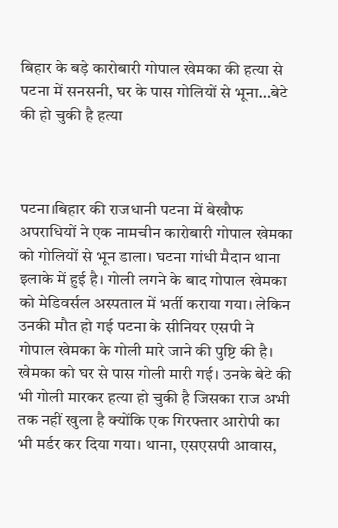बिहार के बड़े कारोबारी गोपाल खेमका की हत्या से पटना में सनसनी, घर के पास गोलियों से भूना…बेटे की हो चुकी है हत्या



पटना।बिहार की राजधानी पटना में बेखौफ अपराधियों ने एक नामचीन कारोबारी गोपाल खेमका को गोलियों से भून डाला। घटना गांधी मैदान थाना इलाके में हुई है। गोली लगने के बाद गोपाल खेमका को मेडिवर्सल अस्पताल में भर्ती कराया गया। लेकिन उनकी मौत हो गई पटना के सीनियर एसपी ने गोपाल खेमका के गोली मारे जाने की पुष्टि की है। खेमका को घर से पास गोली मारी गई। उनके बेटे की भी गोली मारकर हत्या हो चुकी है जिसका राज अभी तक नहीं खुला है क्योंकि एक गिरफ्तार आरोपी का भी मर्डर कर दिया गया। थाना, एसएसपी आवास,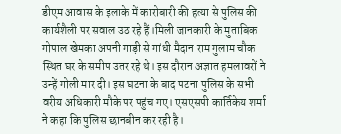डीएम आवास के इलाके में कारोबारी की हत्या से पुलिस की कार्यशैली पर सवाल उठ रहे हैं।मिली जानकारी के मुताबिक गोपाल खेमका अपनी गाड़ी से गांधी मैदान राम गुलाम चौक स्थित घर के समीप उतर रहे थे। इस दौरान अज्ञात हमलावरों ने उन्हें गोली मार दी। इस घटना के बाद पटना पुलिस के सभी वरीय अधिकारी मौके पर पहुंच गए। एसएसपी कार्तिकेय शर्मा ने कहा कि पुलिस छानबीन कर रही है।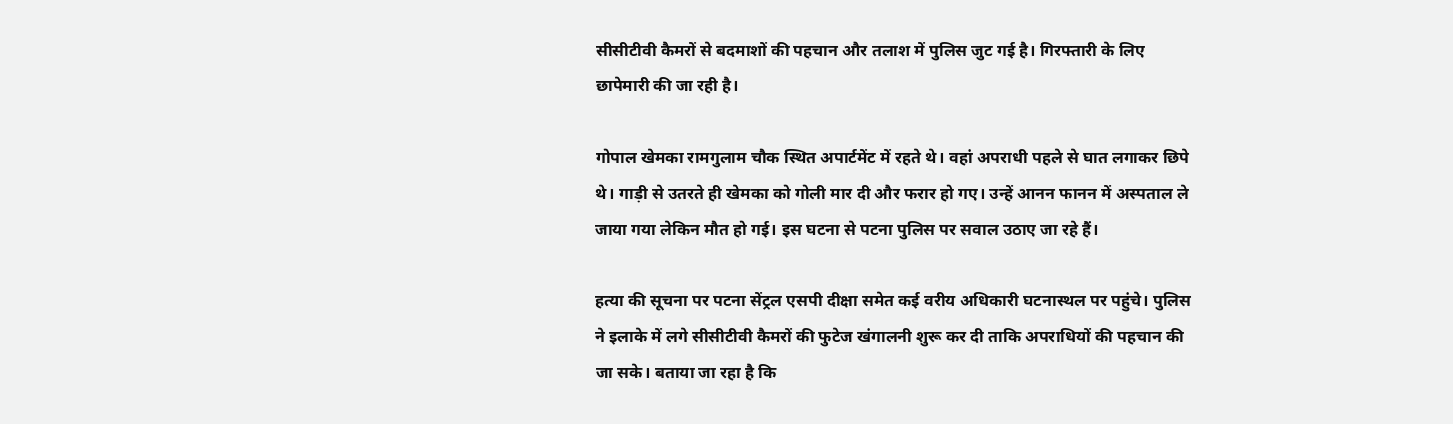सीसीटीवी कैमरों से बदमाशों की पहचान और तलाश में पुलिस जुट गई है। गिरफ्तारी के लिए छापेमारी की जा रही है।

गोपाल खेमका रामगुलाम चौक स्थित अपार्टमेंट में रहते थे। वहां अपराधी पहले से घात लगाकर छिपे थे। गाड़ी से उतरते ही खेमका को गोली मार दी और फरार हो गए। उन्हें आनन फानन में अस्पताल ले जाया गया लेकिन मौत हो गई। इस घटना से पटना पुलिस पर सवाल उठाए जा रहे हैं।

हत्या की सूचना पर पटना सेंट्रल एसपी दीक्षा समेत कई वरीय अधिकारी घटनास्थल पर पहुंचे। पुलिस ने इलाके में लगे सीसीटीवी कैमरों की फुटेज खंगालनी शुरू कर दी ताकि अपराधियों की पहचान की जा सके। बताया जा रहा है कि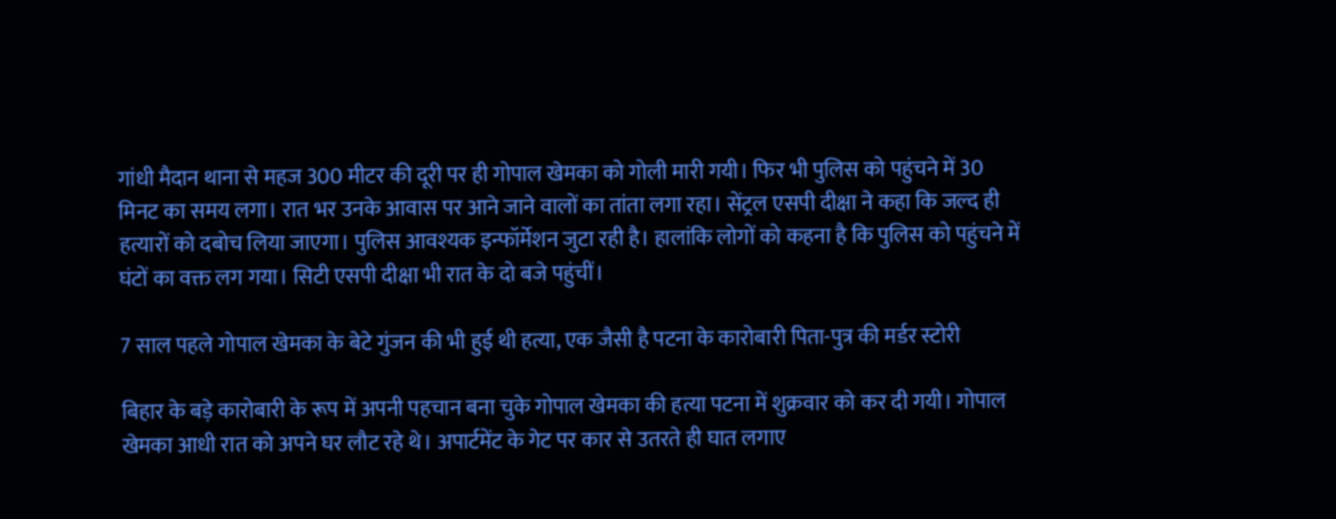गांधी मैदान थाना से महज 300 मीटर की दूरी पर ही गोपाल खेमका को गोली मारी गयी। फिर भी पुलिस को पहुंचने में 30 मिनट का समय लगा। रात भर उनके आवास पर आने जाने वालों का तांता लगा रहा। सेंट्रल एसपी दीक्षा ने कहा कि जल्द ही हत्यारों को दबोच लिया जाएगा। पुलिस आवश्यक इन्फॉर्मेशन जुटा रही है। हालांकि लोगों को कहना है कि पुलिस को पहुंचने में घंटों का वक्त लग गया। सिटी एसपी दीक्षा भी रात के दो बजे पहुंचीं।

7 साल पहले गोपाल खेमका के बेटे गुंजन की भी हुई थी हत्या, एक जैसी है पटना के कारोबारी पिता-पुत्र की मर्डर स्टोरी

बिहार के बड़े कारोबारी के रूप में अपनी पहचान बना चुके गोपाल खेमका की हत्या पटना में शुक्रवार को कर दी गयी। गोपाल खेमका आधी रात को अपने घर लौट रहे थे। अपार्टमेंट के गेट पर कार से उतरते ही घात लगाए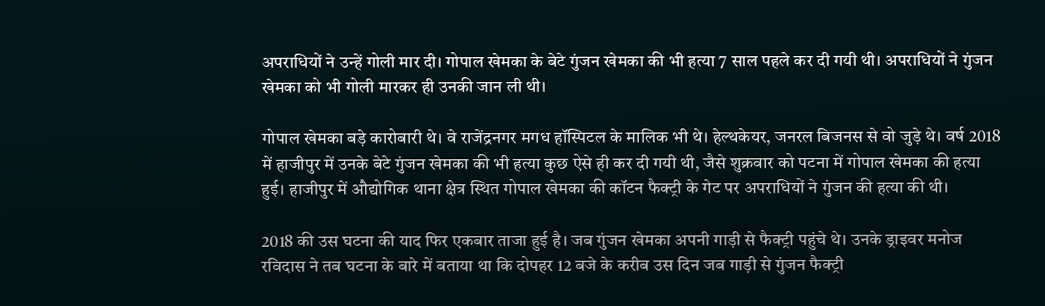अपराधियों ने उन्हें गोली मार दी। गोपाल खेमका के बेटे गुंजन खेमका की भी हत्या 7 साल पहले कर दी गयी थी। अपराधियों ने गुंजन खेमका को भी गोली मारकर ही उनकी जान ली थी।

गोपाल खेमका बड़े कारोबारी थे। वे राजेंद्रनगर मगध हॉस्पिटल के मालिक भी थे। हेल्थकेयर, जनरल बिजनस से वो जुड़े थे। वर्ष 2018 में हाजीपुर में उनके बेटे गुंजन खेमका की भी हत्या कुछ ऐसे ही कर दी गयी थी, जैसे शुक्रवार को पटना में गोपाल खेमका की हत्या हुई। हाजीपुर में औद्योगिक थाना क्षेत्र स्थित गोपाल खेमका की कॉटन फैक्ट्री के गेट पर अपराधियों ने गुंजन की हत्या की थी।

2018 की उस घटना की याद फिर एकबार ताजा हुई है। जब गुंजन खेमका अपनी गाड़ी से फैक्ट्री पहुंचे थे। उनके ड्राइवर मनोज रविदास ने तब घटना के बारे में बताया था कि दोपहर 12 बजे के करीब उस दिन जब गाड़ी से गुंजन फैक्ट्री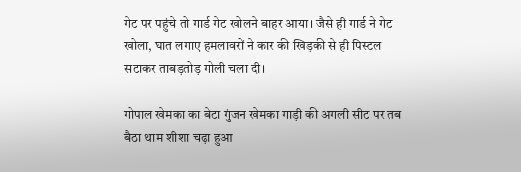गेट पर पहुंचे तो गार्ड गेट खोलने बाहर आया। जैसे ही गार्ड ने गेट खोला, घात लगाए हमलावरों ने कार की खिड़की से ही पिस्टल सटाकर ताबड़तोड़ गोली चला दी।

गोपाल खेमका का बेटा गुंजन खेमका गाड़ी की अगली सीट पर तब बैठा थाम शीशा चढ़ा हुआ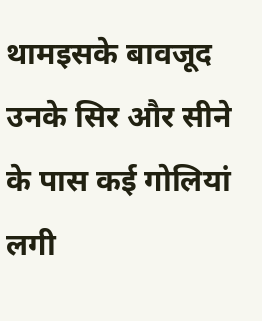थामइसके बावजूद उनके सिर और सीने के पास कई गोलियां लगी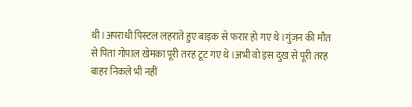थी।अपराधी पिस्टल लहराते हुए बाइक से फरार हो गए थे।गुंजन की मौत से पिता गोपाल खेमका पूरी तरह टूट गए थे।अभी वो इस दुख से पूरी तरह बाहर निकले भी नहीं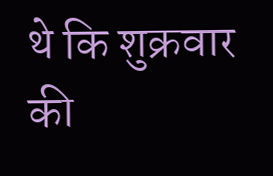थे कि शुक्रवार की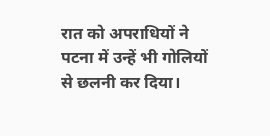रात को अपराधियों ने पटना में उन्हें भी गोलियों से छलनी कर दिया।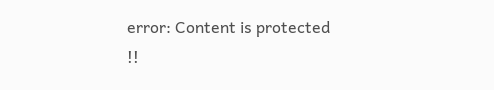error: Content is protected !!